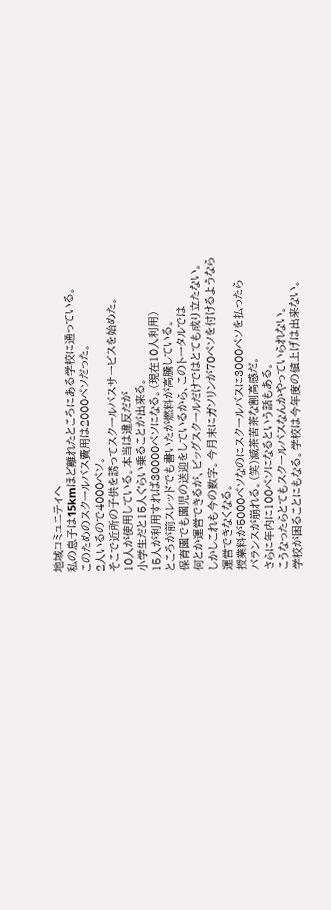地域コミュニティへ
私の息子は15kmほど離れたところにある学校に通っている。
このためのスクールバス費用は2000ペソだった。
2人いるので4000ペソ。
そこで近所の子供を誘ってスクールバスサービスを始めた。
10人が使用している。本当は違反だが
小学生だと15人ぐらい乗ることが出来る。
15人が利用すれば30000ペソになる。(現在10人利用)
ところが前スレッドでも書いたが燃料が高騰している。
保育園でも園児の送迎をしているから、このトータルでは
何とか運営できるが、ビッグスクールだけではとても成り立たない。
しかしこれも今の数字。今月末にガソリンが70ペソを付けるようなら
運営できなくなる。
授業料が5000ペソなのにスクールバスに3000ペソを払ったら
バランスが崩れる。(笑)滅茶苦茶な割高感だ。
さらに年内に100ペソになるという話もある。
こうなったらとてもスクールバスなんかやっていられない。
学校が困ることにもなる。学校は今年度の値上げは出来ない。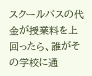スクールバスの代金が授業料を上回ったら、誰がその学校に通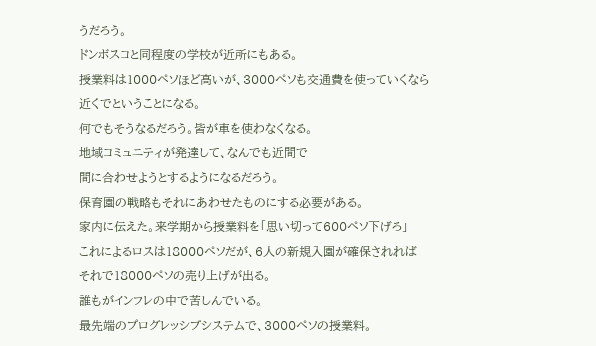うだろう。
ドンボスコと同程度の学校が近所にもある。
授業料は1000ペソほど高いが、3000ペソも交通費を使っていくなら
近くでということになる。
何でもそうなるだろう。皆が車を使わなくなる。
地域コミュニティが発達して、なんでも近間で
間に合わせようとするようになるだろう。
保育園の戦略もそれにあわせたものにする必要がある。
家内に伝えた。来学期から授業料を「思い切って600ペソ下げろ」
これによるロスは18000ペソだが、6人の新規入園が確保されれば
それで18000ペソの売り上げが出る。
誰もがインフレの中で苦しんでいる。
最先端のプログレッシブシステムで、3000ペソの授業料。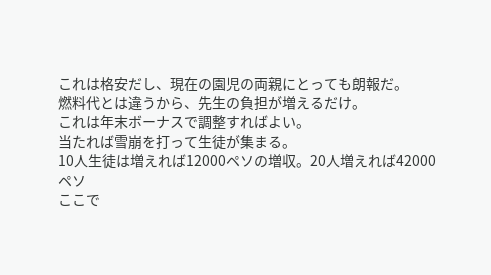これは格安だし、現在の園児の両親にとっても朗報だ。
燃料代とは違うから、先生の負担が増えるだけ。
これは年末ボーナスで調整すればよい。
当たれば雪崩を打って生徒が集まる。
10人生徒は増えれば12000ペソの増収。20人増えれば42000ペソ
ここで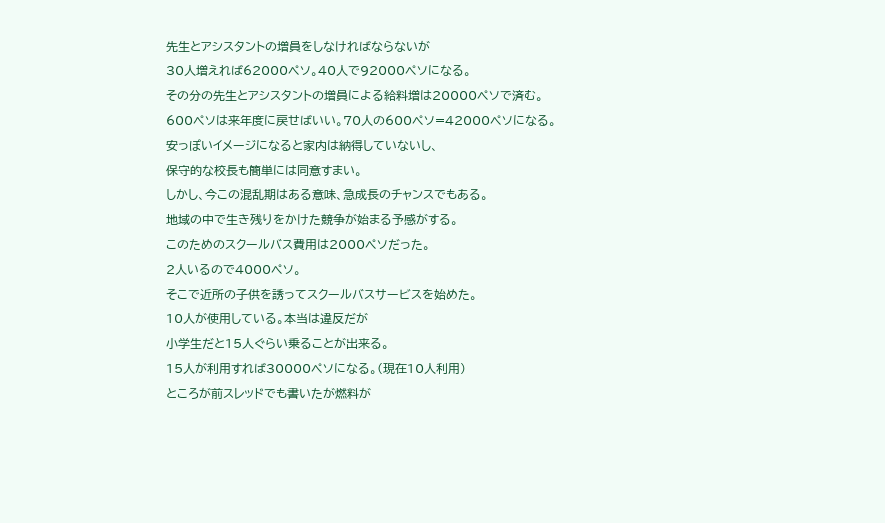先生とアシスタントの増員をしなければならないが
30人増えれば62000ペソ。40人で92000ペソになる。
その分の先生とアシスタントの増員による給料増は20000ペソで済む。
600ペソは来年度に戻せばいい。70人の600ペソ=42000ペソになる。
安っぽいイメージになると家内は納得していないし、
保守的な校長も簡単には同意すまい。
しかし、今この混乱期はある意味、急成長のチャンスでもある。
地域の中で生き残りをかけた競争が始まる予感がする。
このためのスクールバス費用は2000ペソだった。
2人いるので4000ペソ。
そこで近所の子供を誘ってスクールバスサービスを始めた。
10人が使用している。本当は違反だが
小学生だと15人ぐらい乗ることが出来る。
15人が利用すれば30000ペソになる。(現在10人利用)
ところが前スレッドでも書いたが燃料が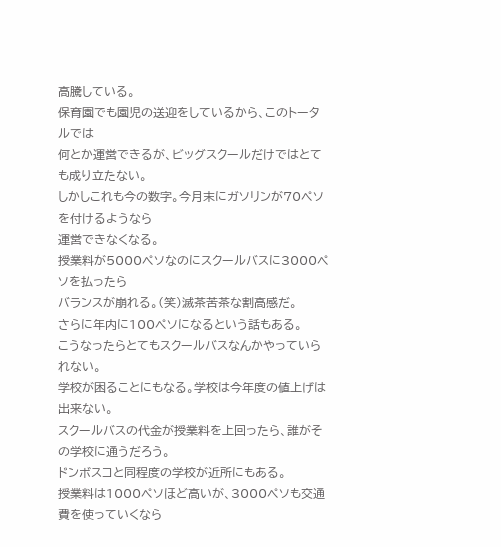高騰している。
保育園でも園児の送迎をしているから、このトータルでは
何とか運営できるが、ビッグスクールだけではとても成り立たない。
しかしこれも今の数字。今月末にガソリンが70ペソを付けるようなら
運営できなくなる。
授業料が5000ペソなのにスクールバスに3000ペソを払ったら
バランスが崩れる。(笑)滅茶苦茶な割高感だ。
さらに年内に100ペソになるという話もある。
こうなったらとてもスクールバスなんかやっていられない。
学校が困ることにもなる。学校は今年度の値上げは出来ない。
スクールバスの代金が授業料を上回ったら、誰がその学校に通うだろう。
ドンボスコと同程度の学校が近所にもある。
授業料は1000ペソほど高いが、3000ペソも交通費を使っていくなら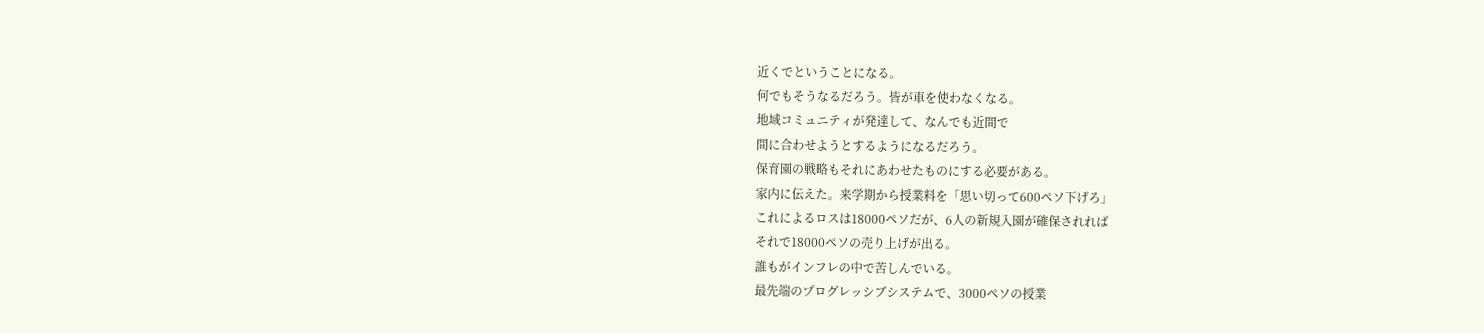近くでということになる。
何でもそうなるだろう。皆が車を使わなくなる。
地域コミュニティが発達して、なんでも近間で
間に合わせようとするようになるだろう。
保育園の戦略もそれにあわせたものにする必要がある。
家内に伝えた。来学期から授業料を「思い切って600ペソ下げろ」
これによるロスは18000ペソだが、6人の新規入園が確保されれば
それで18000ペソの売り上げが出る。
誰もがインフレの中で苦しんでいる。
最先端のプログレッシブシステムで、3000ペソの授業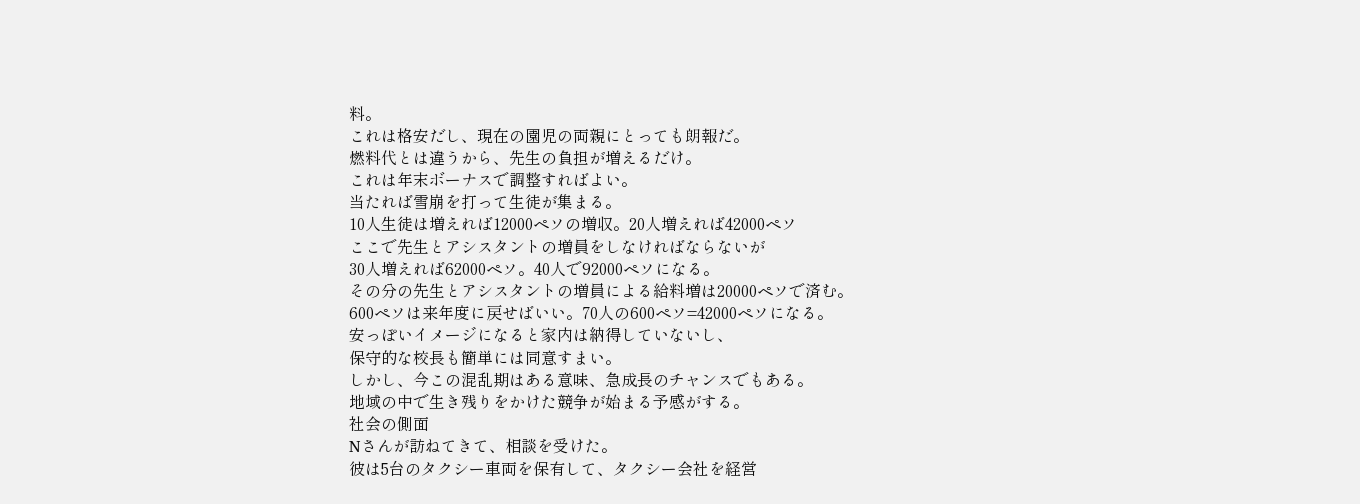料。
これは格安だし、現在の園児の両親にとっても朗報だ。
燃料代とは違うから、先生の負担が増えるだけ。
これは年末ボーナスで調整すればよい。
当たれば雪崩を打って生徒が集まる。
10人生徒は増えれば12000ペソの増収。20人増えれば42000ペソ
ここで先生とアシスタントの増員をしなければならないが
30人増えれば62000ペソ。40人で92000ペソになる。
その分の先生とアシスタントの増員による給料増は20000ペソで済む。
600ペソは来年度に戻せばいい。70人の600ペソ=42000ペソになる。
安っぽいイメージになると家内は納得していないし、
保守的な校長も簡単には同意すまい。
しかし、今この混乱期はある意味、急成長のチャンスでもある。
地域の中で生き残りをかけた競争が始まる予感がする。
社会の側面
Nさんが訪ねてきて、相談を受けた。
彼は5台のタクシー車両を保有して、タクシー会社を経営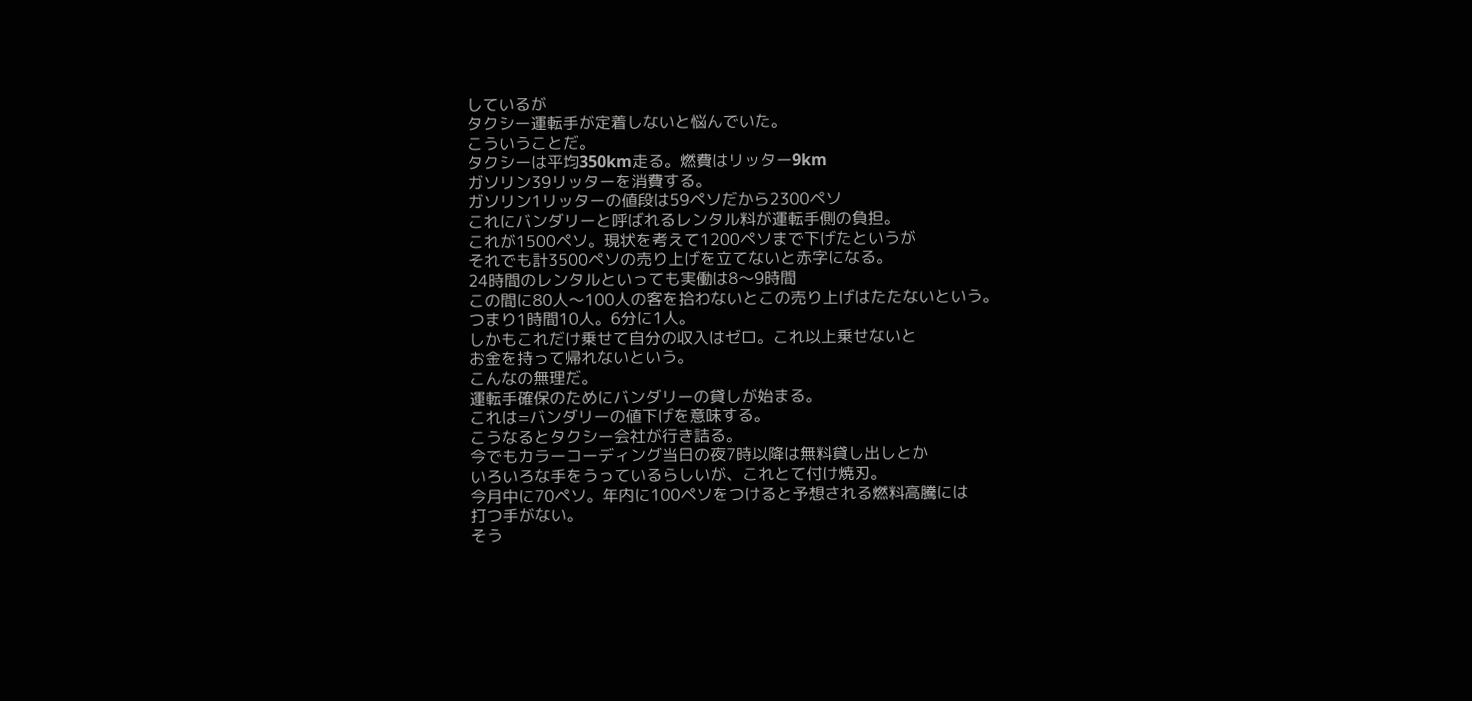しているが
タクシー運転手が定着しないと悩んでいた。
こういうことだ。
タクシーは平均350km走る。燃費はリッター9km
ガソリン39リッターを消費する。
ガソリン1リッターの値段は59ペソだから2300ペソ
これにバンダリーと呼ばれるレンタル料が運転手側の負担。
これが1500ペソ。現状を考えて1200ペソまで下げたというが
それでも計3500ペソの売り上げを立てないと赤字になる。
24時間のレンタルといっても実働は8〜9時間
この間に80人〜100人の客を拾わないとこの売り上げはたたないという。
つまり1時間10人。6分に1人。
しかもこれだけ乗せて自分の収入はゼロ。これ以上乗せないと
お金を持って帰れないという。
こんなの無理だ。
運転手確保のためにバンダリーの貸しが始まる。
これは=バンダリーの値下げを意味する。
こうなるとタクシー会社が行き詰る。
今でもカラーコーディング当日の夜7時以降は無料貸し出しとか
いろいろな手をうっているらしいが、これとて付け焼刃。
今月中に70ペソ。年内に100ペソをつけると予想される燃料高騰には
打つ手がない。
そう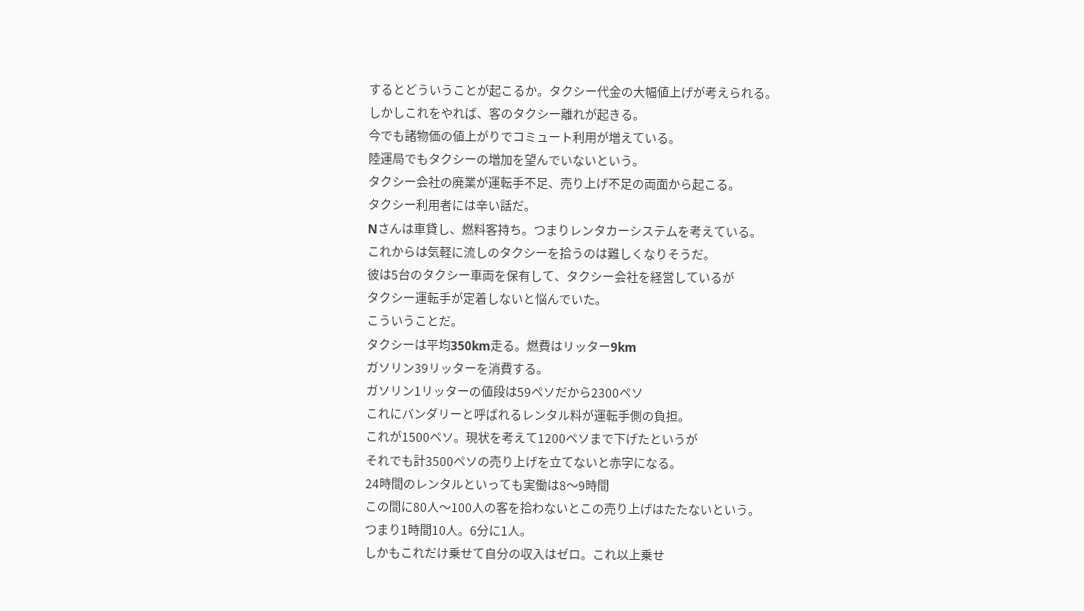するとどういうことが起こるか。タクシー代金の大幅値上げが考えられる。
しかしこれをやれば、客のタクシー離れが起きる。
今でも諸物価の値上がりでコミュート利用が増えている。
陸運局でもタクシーの増加を望んでいないという。
タクシー会社の廃業が運転手不足、売り上げ不足の両面から起こる。
タクシー利用者には辛い話だ。
Nさんは車貸し、燃料客持ち。つまりレンタカーシステムを考えている。
これからは気軽に流しのタクシーを拾うのは難しくなりそうだ。
彼は5台のタクシー車両を保有して、タクシー会社を経営しているが
タクシー運転手が定着しないと悩んでいた。
こういうことだ。
タクシーは平均350km走る。燃費はリッター9km
ガソリン39リッターを消費する。
ガソリン1リッターの値段は59ペソだから2300ペソ
これにバンダリーと呼ばれるレンタル料が運転手側の負担。
これが1500ペソ。現状を考えて1200ペソまで下げたというが
それでも計3500ペソの売り上げを立てないと赤字になる。
24時間のレンタルといっても実働は8〜9時間
この間に80人〜100人の客を拾わないとこの売り上げはたたないという。
つまり1時間10人。6分に1人。
しかもこれだけ乗せて自分の収入はゼロ。これ以上乗せ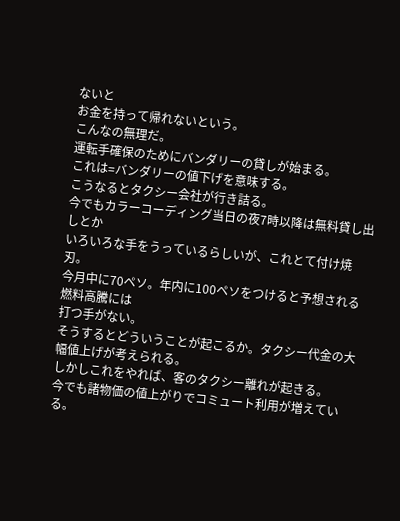ないと
お金を持って帰れないという。
こんなの無理だ。
運転手確保のためにバンダリーの貸しが始まる。
これは=バンダリーの値下げを意味する。
こうなるとタクシー会社が行き詰る。
今でもカラーコーディング当日の夜7時以降は無料貸し出しとか
いろいろな手をうっているらしいが、これとて付け焼刃。
今月中に70ペソ。年内に100ペソをつけると予想される燃料高騰には
打つ手がない。
そうするとどういうことが起こるか。タクシー代金の大幅値上げが考えられる。
しかしこれをやれば、客のタクシー離れが起きる。
今でも諸物価の値上がりでコミュート利用が増えている。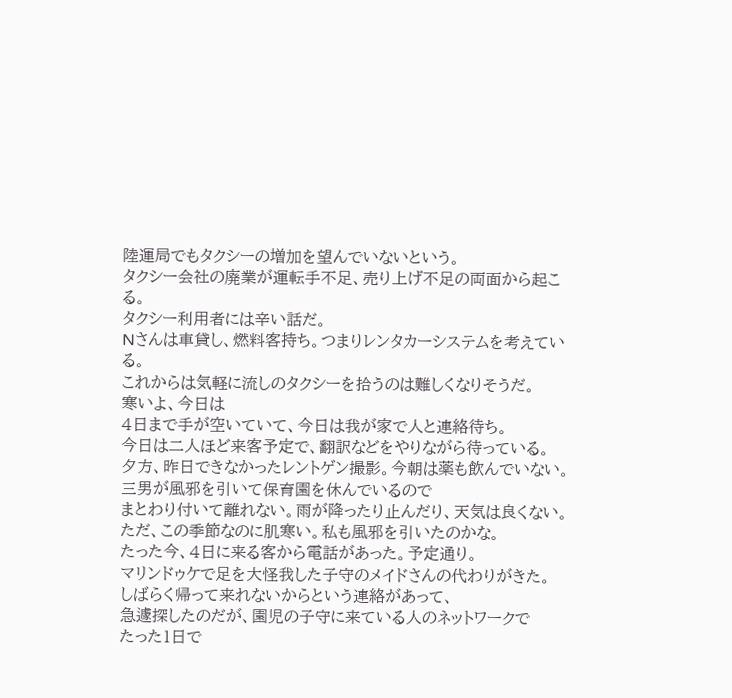陸運局でもタクシーの増加を望んでいないという。
タクシー会社の廃業が運転手不足、売り上げ不足の両面から起こる。
タクシー利用者には辛い話だ。
Nさんは車貸し、燃料客持ち。つまりレンタカーシステムを考えている。
これからは気軽に流しのタクシーを拾うのは難しくなりそうだ。
寒いよ、今日は
4日まで手が空いていて、今日は我が家で人と連絡待ち。
今日は二人ほど来客予定で、翻訳などをやりながら待っている。
夕方、昨日できなかったレントゲン撮影。今朝は薬も飲んでいない。
三男が風邪を引いて保育園を休んでいるので
まとわり付いて離れない。雨が降ったり止んだり、天気は良くない。
ただ、この季節なのに肌寒い。私も風邪を引いたのかな。
たった今、4日に来る客から電話があった。予定通り。
マリンドゥケで足を大怪我した子守のメイドさんの代わりがきた。
しばらく帰って来れないからという連絡があって、
急遽探したのだが、園児の子守に来ている人のネットワークで
たった1日で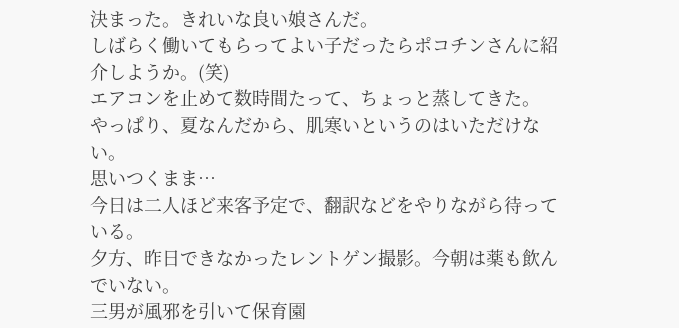決まった。きれいな良い娘さんだ。
しばらく働いてもらってよい子だったらポコチンさんに紹介しようか。(笑)
エアコンを止めて数時間たって、ちょっと蒸してきた。
やっぱり、夏なんだから、肌寒いというのはいただけない。
思いつくまま…
今日は二人ほど来客予定で、翻訳などをやりながら待っている。
夕方、昨日できなかったレントゲン撮影。今朝は薬も飲んでいない。
三男が風邪を引いて保育園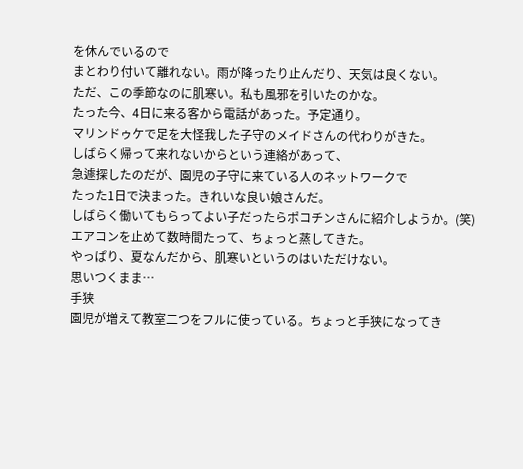を休んでいるので
まとわり付いて離れない。雨が降ったり止んだり、天気は良くない。
ただ、この季節なのに肌寒い。私も風邪を引いたのかな。
たった今、4日に来る客から電話があった。予定通り。
マリンドゥケで足を大怪我した子守のメイドさんの代わりがきた。
しばらく帰って来れないからという連絡があって、
急遽探したのだが、園児の子守に来ている人のネットワークで
たった1日で決まった。きれいな良い娘さんだ。
しばらく働いてもらってよい子だったらポコチンさんに紹介しようか。(笑)
エアコンを止めて数時間たって、ちょっと蒸してきた。
やっぱり、夏なんだから、肌寒いというのはいただけない。
思いつくまま…
手狭
園児が増えて教室二つをフルに使っている。ちょっと手狭になってき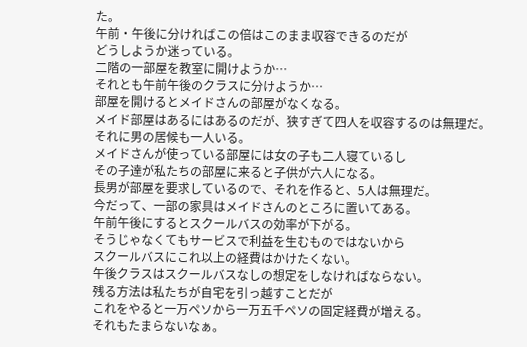た。
午前・午後に分ければこの倍はこのまま収容できるのだが
どうしようか迷っている。
二階の一部屋を教室に開けようか…
それとも午前午後のクラスに分けようか…
部屋を開けるとメイドさんの部屋がなくなる。
メイド部屋はあるにはあるのだが、狭すぎて四人を収容するのは無理だ。
それに男の居候も一人いる。
メイドさんが使っている部屋には女の子も二人寝ているし
その子達が私たちの部屋に来ると子供が六人になる。
長男が部屋を要求しているので、それを作ると、5人は無理だ。
今だって、一部の家具はメイドさんのところに置いてある。
午前午後にするとスクールバスの効率が下がる。
そうじゃなくてもサービスで利益を生むものではないから
スクールバスにこれ以上の経費はかけたくない。
午後クラスはスクールバスなしの想定をしなければならない。
残る方法は私たちが自宅を引っ越すことだが
これをやると一万ペソから一万五千ペソの固定経費が増える。
それもたまらないなぁ。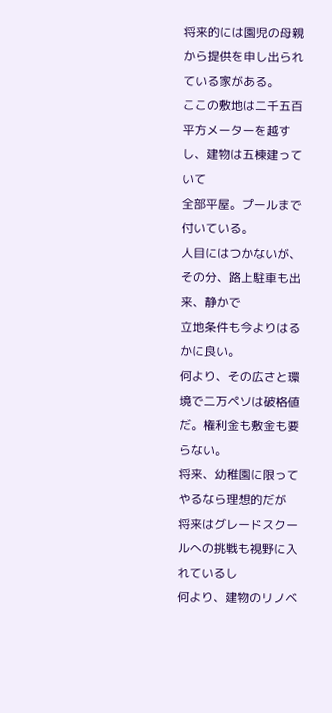将来的には園児の母親から提供を申し出られている家がある。
ここの敷地は二千五百平方メーターを越すし、建物は五棟建っていて
全部平屋。プールまで付いている。
人目にはつかないが、その分、路上駐車も出来、静かで
立地条件も今よりはるかに良い。
何より、その広さと環境で二万ペソは破格値だ。権利金も敷金も要らない。
将来、幼稚園に限ってやるなら理想的だが
将来はグレードスクールへの挑戦も視野に入れているし
何より、建物のリノベ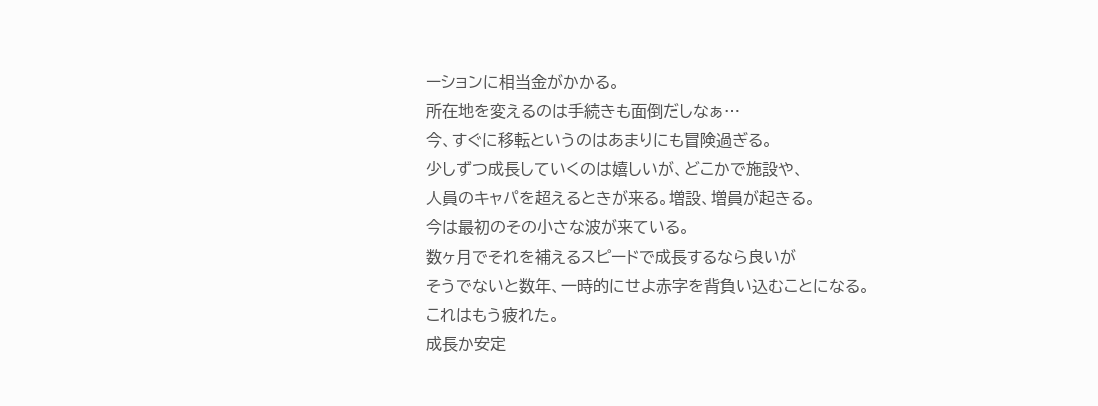ーションに相当金がかかる。
所在地を変えるのは手続きも面倒だしなぁ…
今、すぐに移転というのはあまりにも冒険過ぎる。
少しずつ成長していくのは嬉しいが、どこかで施設や、
人員のキャパを超えるときが来る。増設、増員が起きる。
今は最初のその小さな波が来ている。
数ヶ月でそれを補えるスピードで成長するなら良いが
そうでないと数年、一時的にせよ赤字を背負い込むことになる。
これはもう疲れた。
成長か安定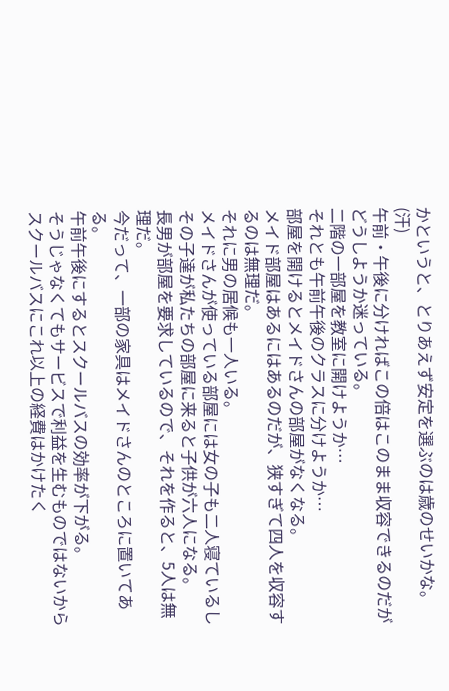かというと、とりあえず安定を選ぶのは歳のせいかな。(汗)
午前・午後に分ければこの倍はこのまま収容できるのだが
どうしようか迷っている。
二階の一部屋を教室に開けようか…
それとも午前午後のクラスに分けようか…
部屋を開けるとメイドさんの部屋がなくなる。
メイド部屋はあるにはあるのだが、狭すぎて四人を収容するのは無理だ。
それに男の居候も一人いる。
メイドさんが使っている部屋には女の子も二人寝ているし
その子達が私たちの部屋に来ると子供が六人になる。
長男が部屋を要求しているので、それを作ると、5人は無理だ。
今だって、一部の家具はメイドさんのところに置いてある。
午前午後にするとスクールバスの効率が下がる。
そうじゃなくてもサービスで利益を生むものではないから
スクールバスにこれ以上の経費はかけたく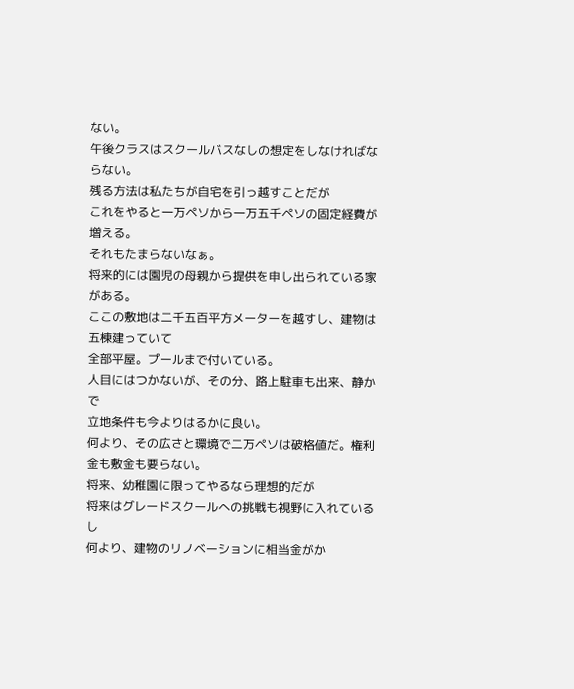ない。
午後クラスはスクールバスなしの想定をしなければならない。
残る方法は私たちが自宅を引っ越すことだが
これをやると一万ペソから一万五千ペソの固定経費が増える。
それもたまらないなぁ。
将来的には園児の母親から提供を申し出られている家がある。
ここの敷地は二千五百平方メーターを越すし、建物は五棟建っていて
全部平屋。プールまで付いている。
人目にはつかないが、その分、路上駐車も出来、静かで
立地条件も今よりはるかに良い。
何より、その広さと環境で二万ペソは破格値だ。権利金も敷金も要らない。
将来、幼稚園に限ってやるなら理想的だが
将来はグレードスクールへの挑戦も視野に入れているし
何より、建物のリノベーションに相当金がか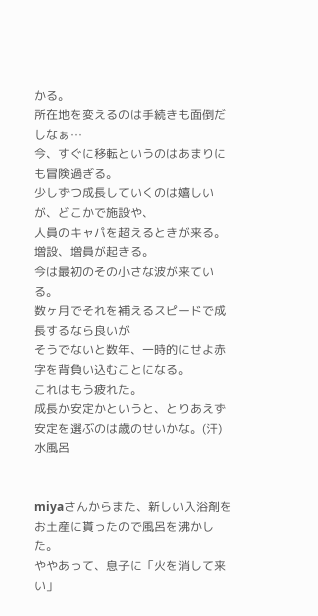かる。
所在地を変えるのは手続きも面倒だしなぁ…
今、すぐに移転というのはあまりにも冒険過ぎる。
少しずつ成長していくのは嬉しいが、どこかで施設や、
人員のキャパを超えるときが来る。増設、増員が起きる。
今は最初のその小さな波が来ている。
数ヶ月でそれを補えるスピードで成長するなら良いが
そうでないと数年、一時的にせよ赤字を背負い込むことになる。
これはもう疲れた。
成長か安定かというと、とりあえず安定を選ぶのは歳のせいかな。(汗)
水風呂


miyaさんからまた、新しい入浴剤をお土産に貰ったので風呂を沸かした。
ややあって、息子に「火を消して来い」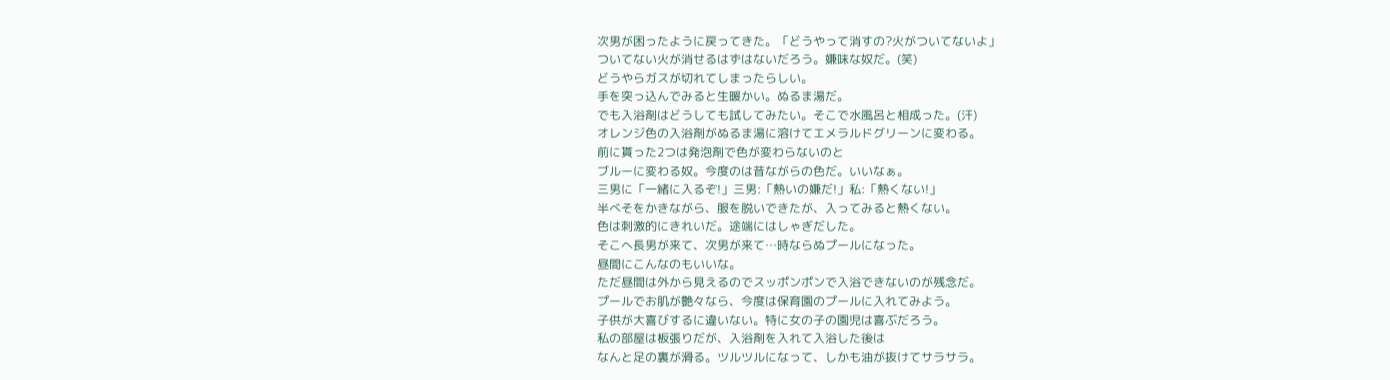次男が困ったように戻ってきた。「どうやって消すの?火がついてないよ」
ついてない火が消せるはずはないだろう。嫌味な奴だ。(笑)
どうやらガスが切れてしまったらしい。
手を突っ込んでみると生暖かい。ぬるま湯だ。
でも入浴剤はどうしても試してみたい。そこで水風呂と相成った。(汗)
オレンジ色の入浴剤がぬるま湯に溶けてエメラルドグリーンに変わる。
前に貰った2つは発泡剤で色が変わらないのと
ブルーに変わる奴。今度のは昔ながらの色だ。いいなぁ。
三男に「一緒に入るぞ!」三男:「熱いの嫌だ!」私:「熱くない!」
半べそをかきながら、服を脱いできたが、入ってみると熱くない。
色は刺激的にきれいだ。途端にはしゃぎだした。
そこへ長男が来て、次男が来て…時ならぬプールになった。
昼間にこんなのもいいな。
ただ昼間は外から見えるのでスッポンポンで入浴できないのが残念だ。
プールでお肌が艶々なら、今度は保育園のプールに入れてみよう。
子供が大喜びするに違いない。特に女の子の園児は喜ぶだろう。
私の部屋は板張りだが、入浴剤を入れて入浴した後は
なんと足の裏が滑る。ツルツルになって、しかも油が抜けてサラサラ。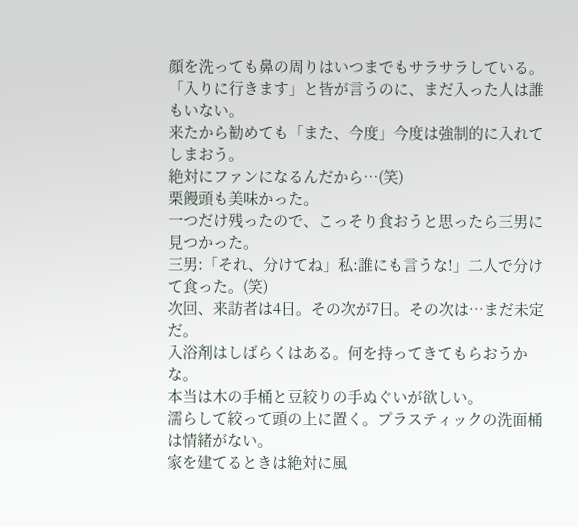顔を洗っても鼻の周りはいつまでもサラサラしている。
「入りに行きます」と皆が言うのに、まだ入った人は誰もいない。
来たから勧めても「また、今度」今度は強制的に入れてしまおう。
絶対にファンになるんだから…(笑)
栗饅頭も美味かった。
一つだけ残ったので、こっそり食おうと思ったら三男に見つかった。
三男:「それ、分けてね」私:誰にも言うな!」二人で分けて食った。(笑)
次回、来訪者は4日。その次が7日。その次は…まだ未定だ。
入浴剤はしばらくはある。何を持ってきてもらおうかな。
本当は木の手桶と豆絞りの手ぬぐいが欲しい。
濡らして絞って頭の上に置く。プラスティックの洗面桶は情緒がない。
家を建てるときは絶対に風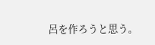呂を作ろうと思う。